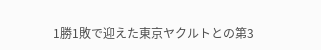1勝1敗で迎えた東京ヤクルトとの第3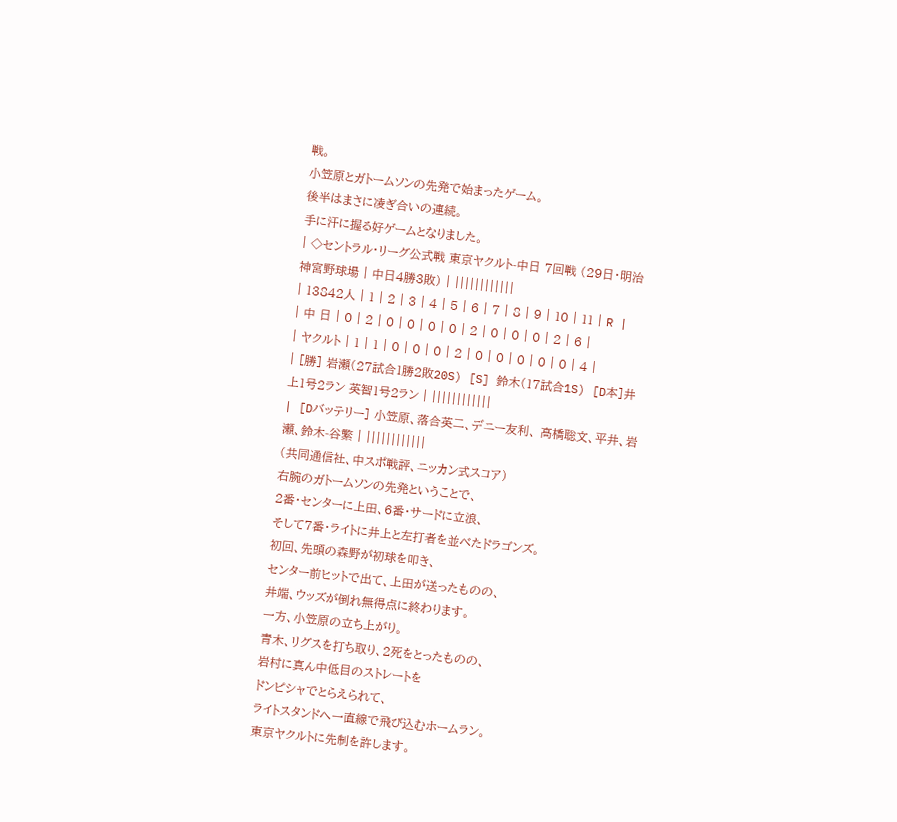戦。
小笠原とガトームソンの先発で始まったゲーム。
後半はまさに凌ぎ合いの連続。
手に汗に握る好ゲームとなりました。
| ◇セントラル・リーグ公式戦 東京ヤクルト-中日 7回戦 (29日・明治神宮野球場 | 中日4勝3敗) | ||||||||||||
| 13842人 | 1 | 2 | 3 | 4 | 5 | 6 | 7 | 8 | 9 | 10 | 11 | R |
| 中 日 | 0 | 2 | 0 | 0 | 0 | 0 | 2 | 0 | 0 | 0 | 2 | 6 |
| ヤクルト | 1 | 1 | 0 | 0 | 0 | 2 | 0 | 0 | 0 | 0 | 0 | 4 |
| [勝] 岩瀬(27試合1勝2敗20S) [S] 鈴木(17試合1S) [D本]井上1号2ラン 英智1号2ラン | ||||||||||||
| [Dバッテリー] 小笠原、落合英二、デニー友利、 高橋聡文、平井、岩瀬、鈴木-谷繁 | ||||||||||||
(共同通信社、中スポ戦評、ニッカン式スコア)
右腕のガトームソンの先発ということで、
2番・センターに上田、6番・サードに立浪、
そして7番・ライトに井上と左打者を並べたドラゴンズ。
初回、先頭の森野が初球を叩き、
センター前ヒットで出て、上田が送ったものの、
井端、ウッズが倒れ無得点に終わります。
一方、小笠原の立ち上がり。
青木、リグスを打ち取り、2死をとったものの、
岩村に真ん中低目のストレートを
ドンピシャでとらえられて、
ライトスタンドへ一直線で飛び込むホームラン。
東京ヤクルトに先制を許します。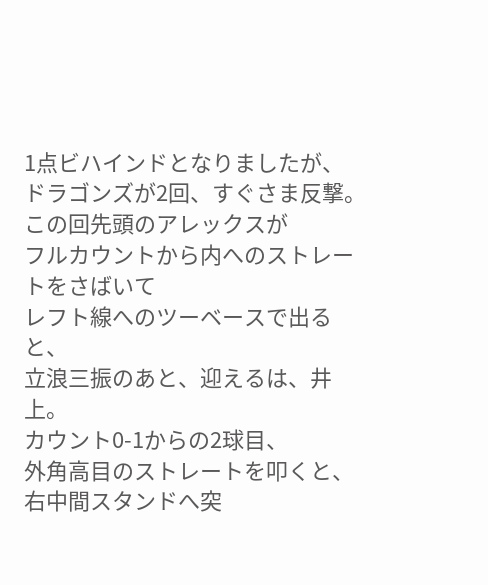1点ビハインドとなりましたが、
ドラゴンズが2回、すぐさま反撃。
この回先頭のアレックスが
フルカウントから内へのストレートをさばいて
レフト線へのツーベースで出ると、
立浪三振のあと、迎えるは、井上。
カウント0-1からの2球目、
外角高目のストレートを叩くと、
右中間スタンドへ突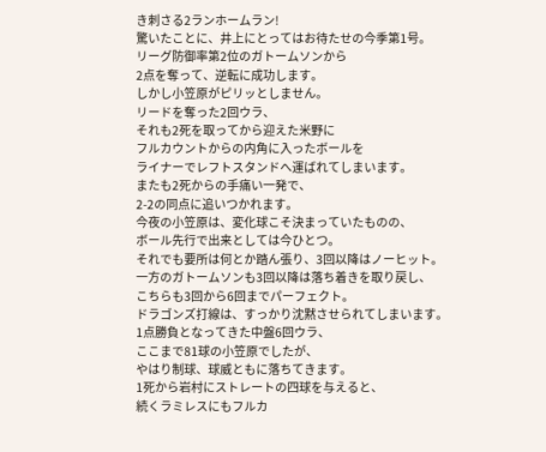き刺さる2ランホームラン!
驚いたことに、井上にとってはお待たせの今季第1号。
リーグ防御率第2位のガトームソンから
2点を奪って、逆転に成功します。
しかし小笠原がピリッとしません。
リードを奪った2回ウラ、
それも2死を取ってから迎えた米野に
フルカウントからの内角に入ったボールを
ライナーでレフトスタンドへ運ばれてしまいます。
またも2死からの手痛い一発で、
2-2の同点に追いつかれます。
今夜の小笠原は、変化球こそ決まっていたものの、
ボール先行で出来としては今ひとつ。
それでも要所は何とか踏ん張り、3回以降はノーヒット。
一方のガトームソンも3回以降は落ち着きを取り戻し、
こちらも3回から6回までパーフェクト。
ドラゴンズ打線は、すっかり沈黙させられてしまいます。
1点勝負となってきた中盤6回ウラ、
ここまで81球の小笠原でしたが、
やはり制球、球威ともに落ちてきます。
1死から岩村にストレートの四球を与えると、
続くラミレスにもフルカ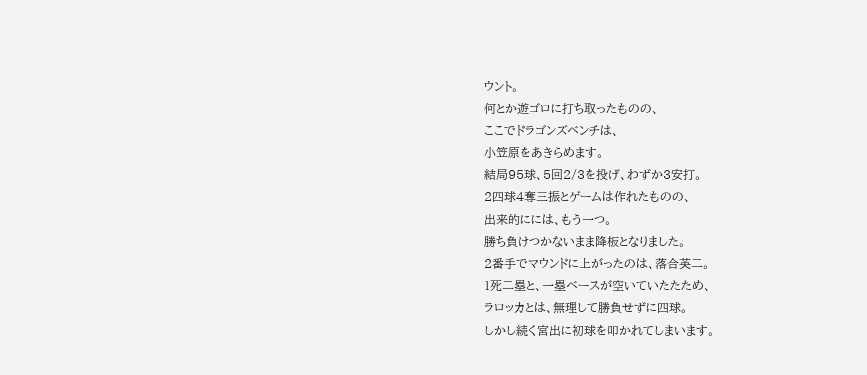ウント。
何とか遊ゴロに打ち取ったものの、
ここでドラゴンズベンチは、
小笠原をあきらめます。
結局95球、5回2/3を投げ、わずか3安打。
2四球4奪三振とゲームは作れたものの、
出来的にには、もう一つ。
勝ち負けつかないまま降板となりました。
2番手でマウンドに上がったのは、落合英二。
1死二塁と、一塁ベースが空いていたたため、
ラロッカとは、無理して勝負せずに四球。
しかし続く宮出に初球を叩かれてしまいます。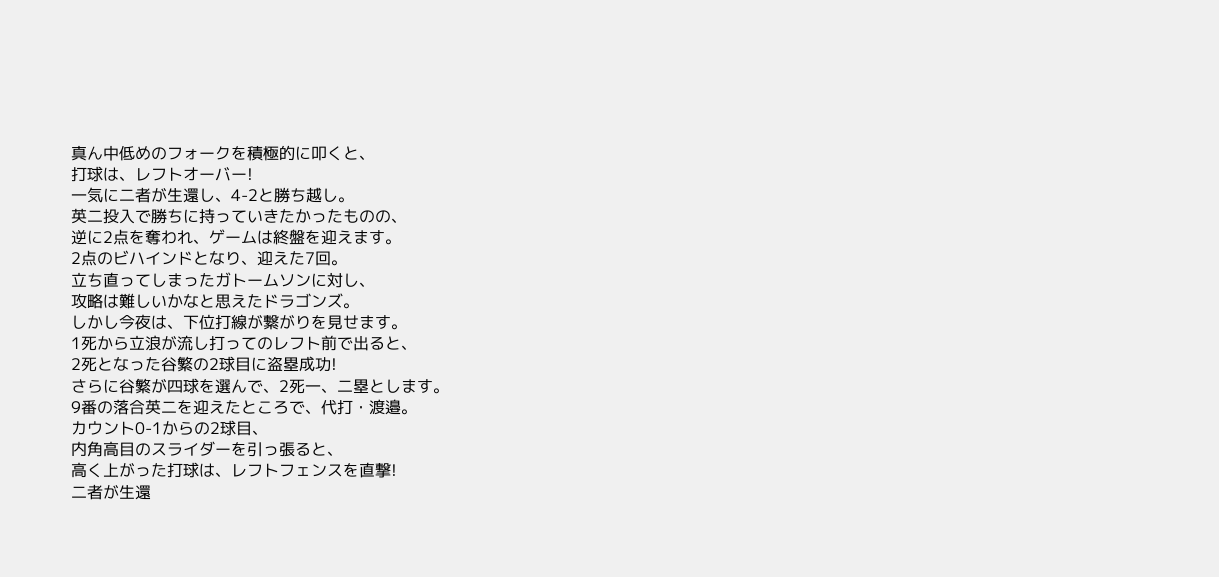真ん中低めのフォークを積極的に叩くと、
打球は、レフトオーバー!
一気に二者が生還し、4-2と勝ち越し。
英二投入で勝ちに持っていきたかったものの、
逆に2点を奪われ、ゲームは終盤を迎えます。
2点のビハインドとなり、迎えた7回。
立ち直ってしまったガトームソンに対し、
攻略は難しいかなと思えたドラゴンズ。
しかし今夜は、下位打線が繋がりを見せます。
1死から立浪が流し打ってのレフト前で出ると、
2死となった谷繁の2球目に盗塁成功!
さらに谷繁が四球を選んで、2死一、二塁とします。
9番の落合英二を迎えたところで、代打・渡邉。
カウント0-1からの2球目、
内角高目のスライダーを引っ張ると、
高く上がった打球は、レフトフェンスを直撃!
二者が生還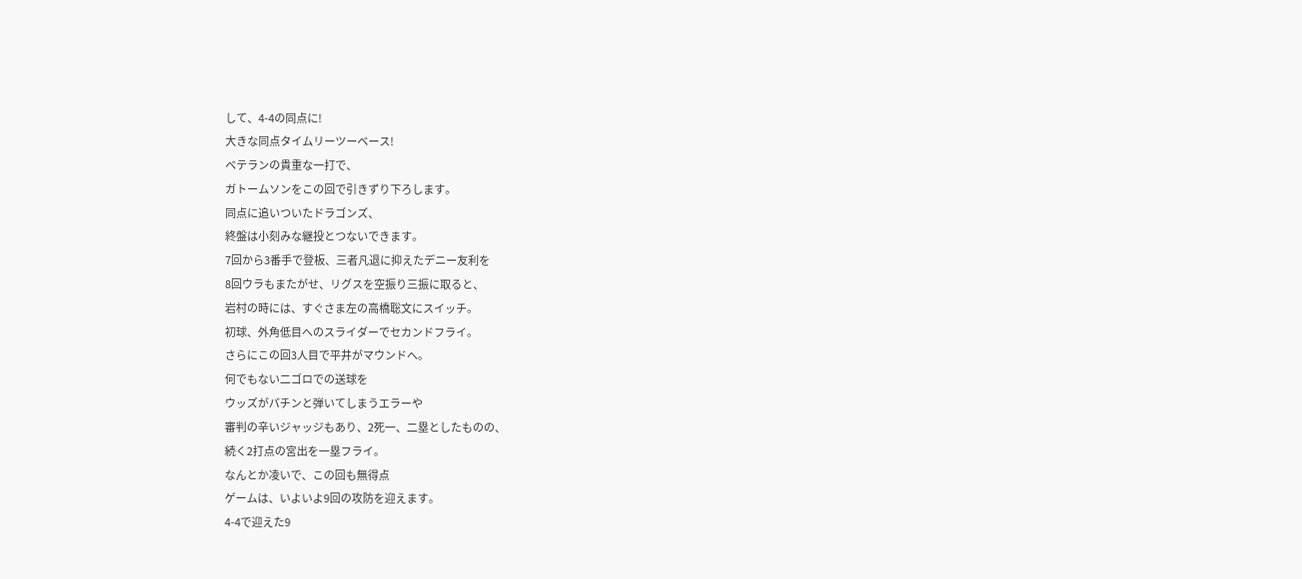して、4-4の同点に!
大きな同点タイムリーツーベース!
ベテランの貴重な一打で、
ガトームソンをこの回で引きずり下ろします。
同点に追いついたドラゴンズ、
終盤は小刻みな継投とつないできます。
7回から3番手で登板、三者凡退に抑えたデニー友利を
8回ウラもまたがせ、リグスを空振り三振に取ると、
岩村の時には、すぐさま左の高橋聡文にスイッチ。
初球、外角低目へのスライダーでセカンドフライ。
さらにこの回3人目で平井がマウンドへ。
何でもない二ゴロでの送球を
ウッズがパチンと弾いてしまうエラーや
審判の辛いジャッジもあり、2死一、二塁としたものの、
続く2打点の宮出を一塁フライ。
なんとか凌いで、この回も無得点
ゲームは、いよいよ9回の攻防を迎えます。
4-4で迎えた9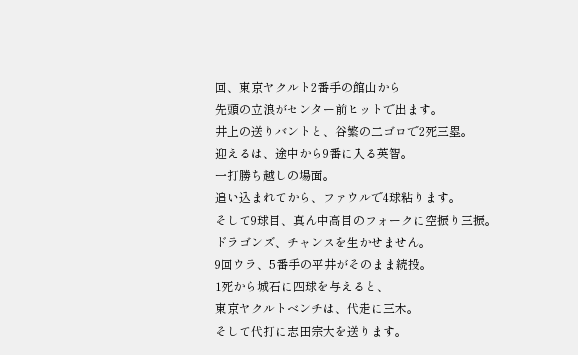回、東京ヤクルト2番手の館山から
先頭の立浪がセンター前ヒットで出ます。
井上の送りバントと、谷繁の二ゴロで2死三塁。
迎えるは、途中から9番に入る英智。
一打勝ち越しの場面。
追い込まれてから、ファウルで4球粘ります。
そして9球目、真ん中高目のフォークに空振り三振。
ドラゴンズ、チャンスを生かせません。
9回ウラ、5番手の平井がそのまま続投。
1死から城石に四球を与えると、
東京ヤクルトベンチは、代走に三木。
そして代打に志田宗大を送ります。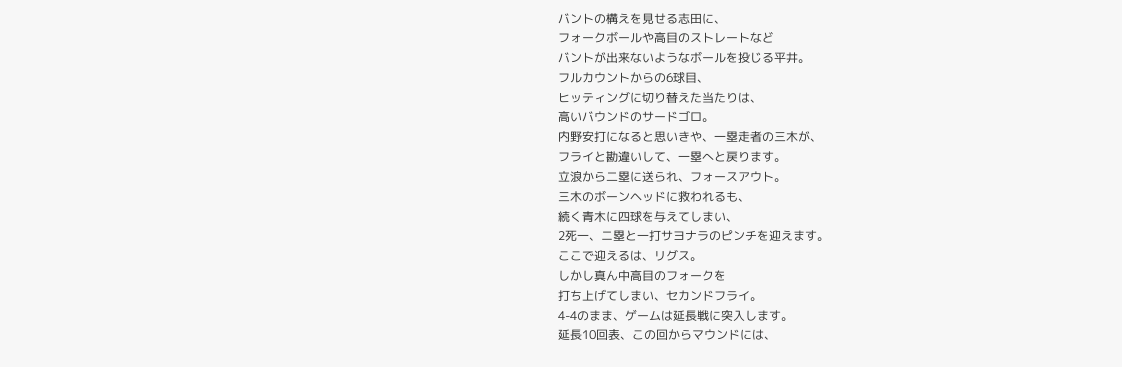バントの構えを見せる志田に、
フォークボールや高目のストレートなど
バントが出来ないようなボールを投じる平井。
フルカウントからの6球目、
ヒッティングに切り替えた当たりは、
高いバウンドのサードゴロ。
内野安打になると思いきや、一塁走者の三木が、
フライと勘違いして、一塁へと戻ります。
立浪から二塁に送られ、フォースアウト。
三木のボーンヘッドに救われるも、
続く青木に四球を与えてしまい、
2死一、ニ塁と一打サヨナラのピンチを迎えます。
ここで迎えるは、リグス。
しかし真ん中高目のフォークを
打ち上げてしまい、セカンドフライ。
4-4のまま、ゲームは延長戦に突入します。
延長10回表、この回からマウンドには、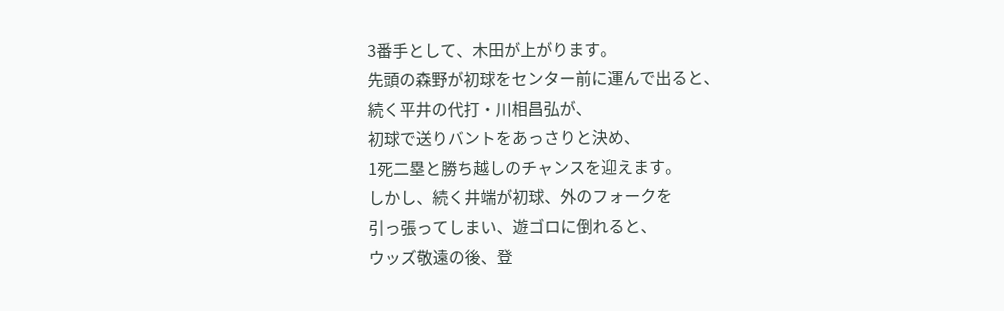3番手として、木田が上がります。
先頭の森野が初球をセンター前に運んで出ると、
続く平井の代打・川相昌弘が、
初球で送りバントをあっさりと決め、
1死二塁と勝ち越しのチャンスを迎えます。
しかし、続く井端が初球、外のフォークを
引っ張ってしまい、遊ゴロに倒れると、
ウッズ敬遠の後、登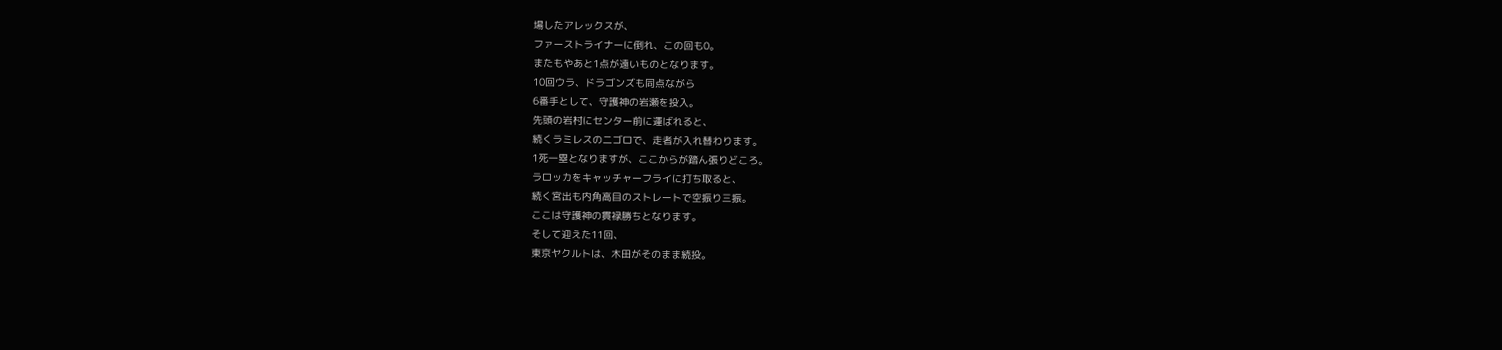場したアレックスが、
ファーストライナーに倒れ、この回も0。
またもやあと1点が遠いものとなります。
10回ウラ、ドラゴンズも同点ながら
6番手として、守護神の岩瀬を投入。
先頭の岩村にセンター前に運ばれると、
続くラミレスの二ゴロで、走者が入れ替わります。
1死一塁となりますが、ここからが踏ん張りどころ。
ラロッカをキャッチャーフライに打ち取ると、
続く宮出も内角高目のストレートで空振り三振。
ここは守護神の貫禄勝ちとなります。
そして迎えた11回、
東京ヤクルトは、木田がそのまま続投。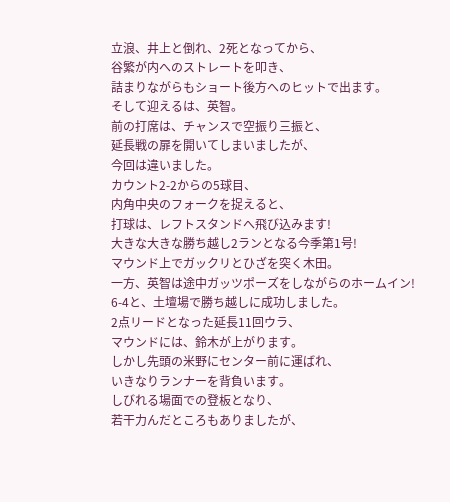立浪、井上と倒れ、2死となってから、
谷繁が内へのストレートを叩き、
詰まりながらもショート後方へのヒットで出ます。
そして迎えるは、英智。
前の打席は、チャンスで空振り三振と、
延長戦の扉を開いてしまいましたが、
今回は違いました。
カウント2-2からの5球目、
内角中央のフォークを捉えると、
打球は、レフトスタンドへ飛び込みます!
大きな大きな勝ち越し2ランとなる今季第1号!
マウンド上でガックリとひざを突く木田。
一方、英智は途中ガッツポーズをしながらのホームイン!
6-4と、土壇場で勝ち越しに成功しました。
2点リードとなった延長11回ウラ、
マウンドには、鈴木が上がります。
しかし先頭の米野にセンター前に運ばれ、
いきなりランナーを背負います。
しびれる場面での登板となり、
若干力んだところもありましたが、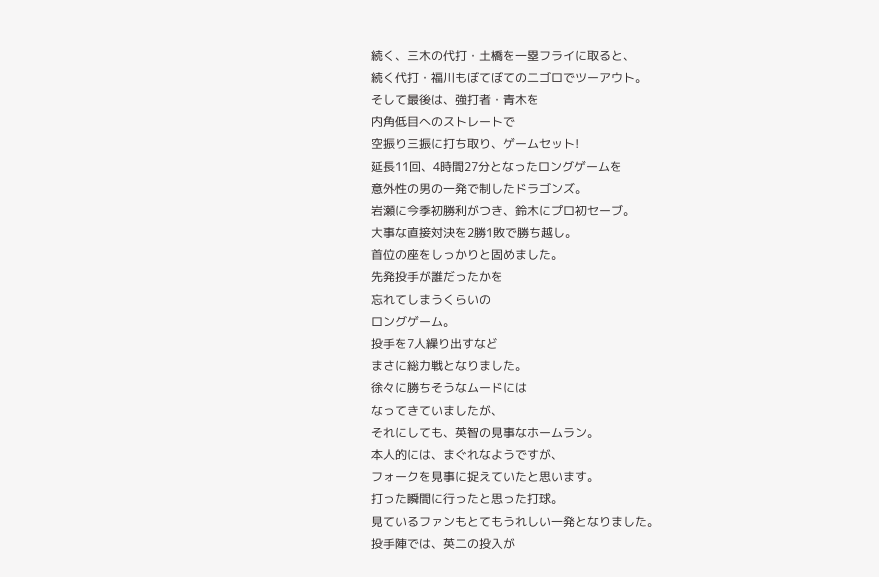続く、三木の代打・土橋を一塁フライに取ると、
続く代打・福川もぼてぼての二ゴロでツーアウト。
そして最後は、強打者・青木を
内角低目へのストレートで
空振り三振に打ち取り、ゲームセット!
延長11回、4時間27分となったロングゲームを
意外性の男の一発で制したドラゴンズ。
岩瀬に今季初勝利がつき、鈴木にプロ初セーブ。
大事な直接対決を2勝1敗で勝ち越し。
首位の座をしっかりと固めました。
先発投手が誰だったかを
忘れてしまうくらいの
ロングゲーム。
投手を7人繰り出すなど
まさに総力戦となりました。
徐々に勝ちそうなムードには
なってきていましたが、
それにしても、英智の見事なホームラン。
本人的には、まぐれなようですが、
フォークを見事に捉えていたと思います。
打った瞬間に行ったと思った打球。
見ているファンもとてもうれしい一発となりました。
投手陣では、英二の投入が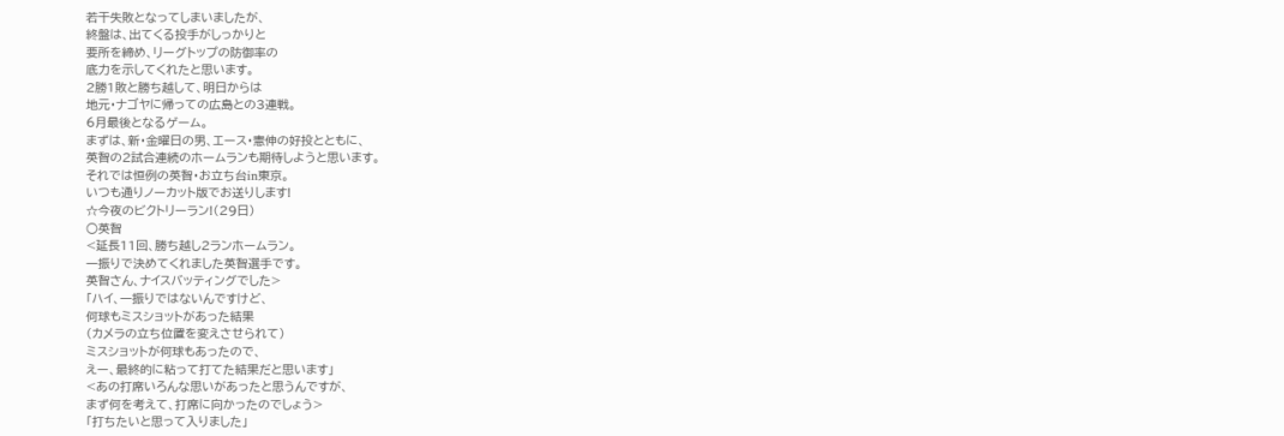若干失敗となってしまいましたが、
終盤は、出てくる投手がしっかりと
要所を締め、リーグトップの防御率の
底力を示してくれたと思います。
2勝1敗と勝ち越して、明日からは
地元・ナゴヤに帰っての広島との3連戦。
6月最後となるゲーム。
まずは、新・金曜日の男、エース・憲伸の好投とともに、
英智の2試合連続のホームランも期待しようと思います。
それでは恒例の英智・お立ち台in東京。
いつも通りノーカット版でお送りします!
☆今夜のビクトリーラン!(29日)
○英智
<延長11回、勝ち越し2ランホームラン。
一振りで決めてくれました英智選手です。
英智さん、ナイスバッティングでした>
「ハイ、一振りではないんですけど、
何球もミスショットがあった結果
(カメラの立ち位置を変えさせられて)
ミスショットが何球もあったので、
えー、最終的に粘って打てた結果だと思います」
<あの打席いろんな思いがあったと思うんですが、
まず何を考えて、打席に向かったのでしょう>
「打ちたいと思って入りました」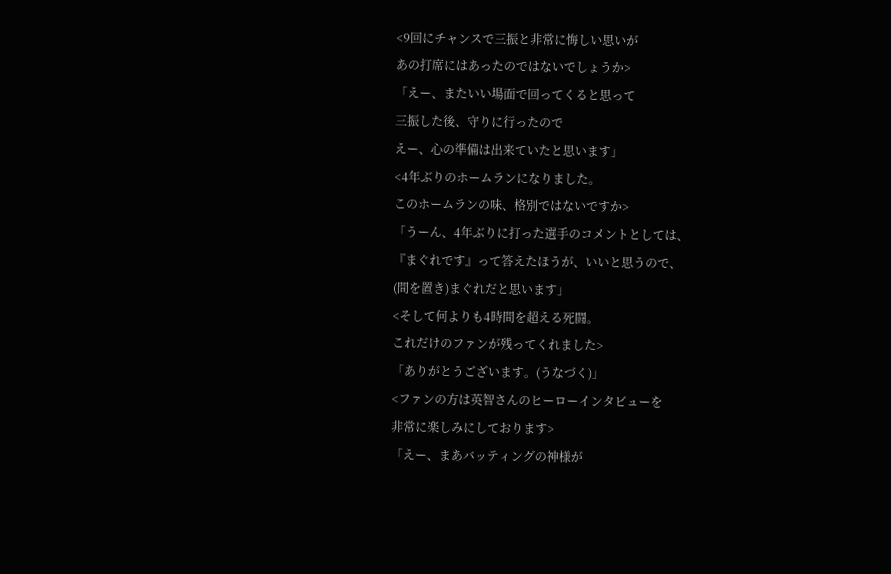<9回にチャンスで三振と非常に悔しい思いが
あの打席にはあったのではないでしょうか>
「えー、またいい場面で回ってくると思って
三振した後、守りに行ったので
えー、心の準備は出来ていたと思います」
<4年ぶりのホームランになりました。
このホームランの味、格別ではないですか>
「うーん、4年ぶりに打った選手のコメントとしては、
『まぐれです』って答えたほうが、いいと思うので、
(間を置き)まぐれだと思います」
<そして何よりも4時間を超える死闘。
これだけのファンが残ってくれました>
「ありがとうございます。(うなづく)」
<ファンの方は英智さんのヒーローインタビューを
非常に楽しみにしております>
「えー、まあバッティングの神様が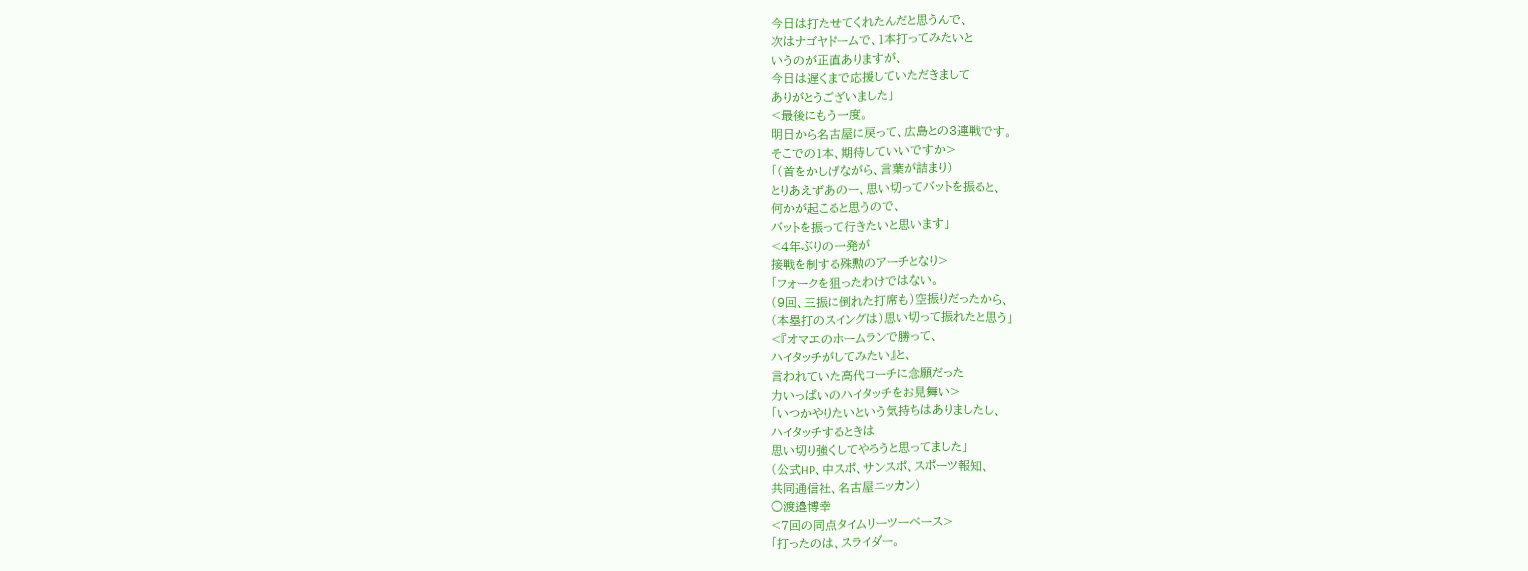今日は打たせてくれたんだと思うんで、
次はナゴヤドームで、1本打ってみたいと
いうのが正直ありますが、
今日は遅くまで応援していただきまして
ありがとうございました」
<最後にもう一度。
明日から名古屋に戻って、広島との3連戦です。
そこでの1本、期待していいですか>
「(首をかしげながら、言葉が詰まり)
とりあえずあのー、思い切ってバットを振ると、
何かが起こると思うので、
バットを振って行きたいと思います」
<4年ぶりの一発が
接戦を制する殊勲のアーチとなり>
「フォークを狙ったわけではない。
(9回、三振に倒れた打席も)空振りだったから、
(本塁打のスイングは)思い切って振れたと思う」
<『オマエのホームランで勝って、
ハイタッチがしてみたい』と、
言われていた高代コーチに念願だった
力いっぱいのハイタッチをお見舞い>
「いつかやりたいという気持ちはありましたし、
ハイタッチするときは
思い切り強くしてやろうと思ってました」
(公式HP、中スポ、サンスポ、スポーツ報知、
共同通信社、名古屋ニッカン)
○渡邉博幸
<7回の同点タイムリーツーベース>
「打ったのは、スライダー。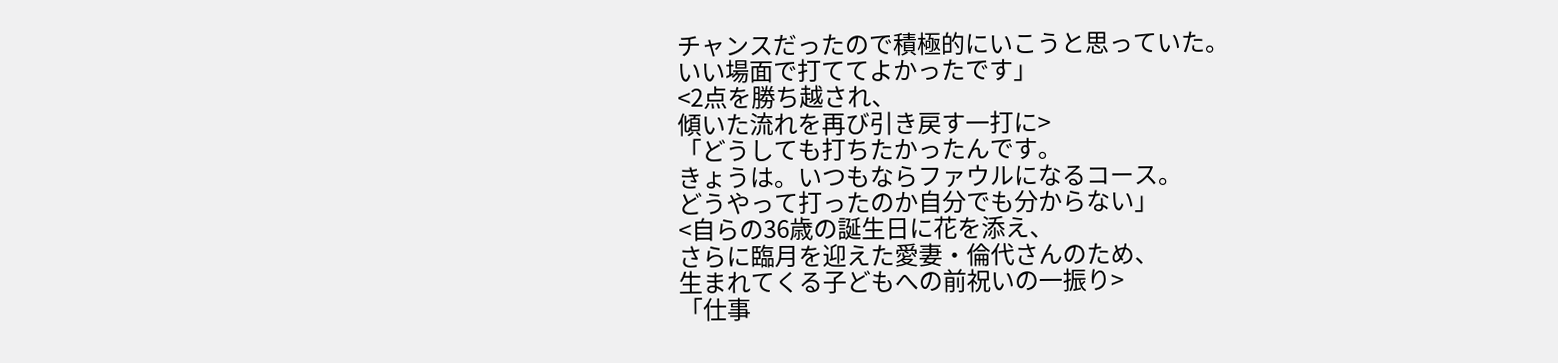チャンスだったので積極的にいこうと思っていた。
いい場面で打ててよかったです」
<2点を勝ち越され、
傾いた流れを再び引き戻す一打に>
「どうしても打ちたかったんです。
きょうは。いつもならファウルになるコース。
どうやって打ったのか自分でも分からない」
<自らの36歳の誕生日に花を添え、
さらに臨月を迎えた愛妻・倫代さんのため、
生まれてくる子どもへの前祝いの一振り>
「仕事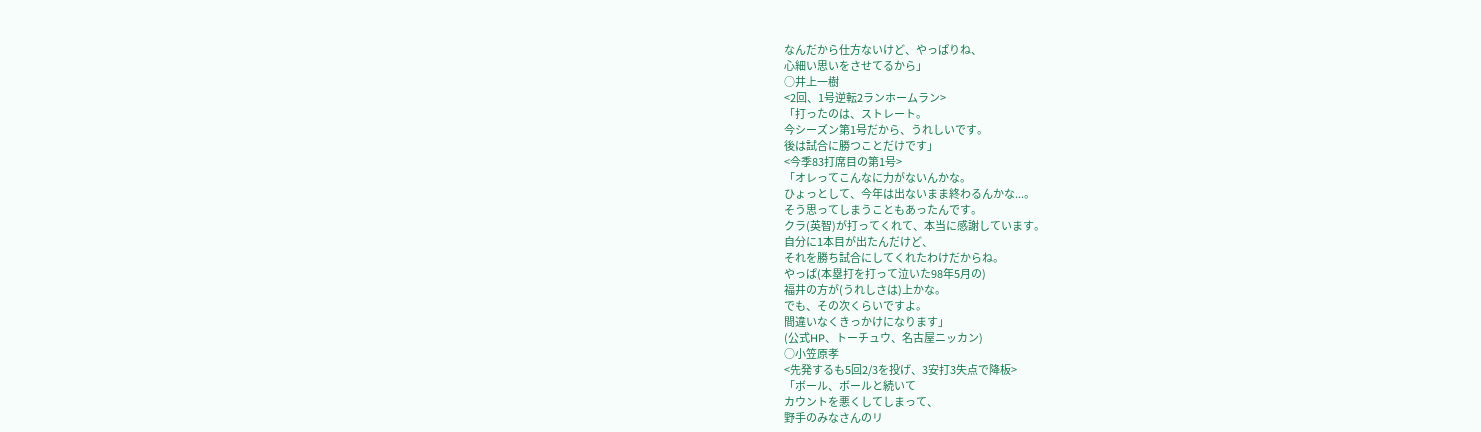なんだから仕方ないけど、やっぱりね、
心細い思いをさせてるから」
○井上一樹
<2回、1号逆転2ランホームラン>
「打ったのは、ストレート。
今シーズン第1号だから、うれしいです。
後は試合に勝つことだけです」
<今季83打席目の第1号>
「オレってこんなに力がないんかな。
ひょっとして、今年は出ないまま終わるんかな...。
そう思ってしまうこともあったんです。
クラ(英智)が打ってくれて、本当に感謝しています。
自分に1本目が出たんだけど、
それを勝ち試合にしてくれたわけだからね。
やっぱ(本塁打を打って泣いた98年5月の)
福井の方が(うれしさは)上かな。
でも、その次くらいですよ。
間違いなくきっかけになります」
(公式HP、トーチュウ、名古屋ニッカン)
○小笠原孝
<先発するも5回2/3を投げ、3安打3失点で降板>
「ボール、ボールと続いて
カウントを悪くしてしまって、
野手のみなさんのリ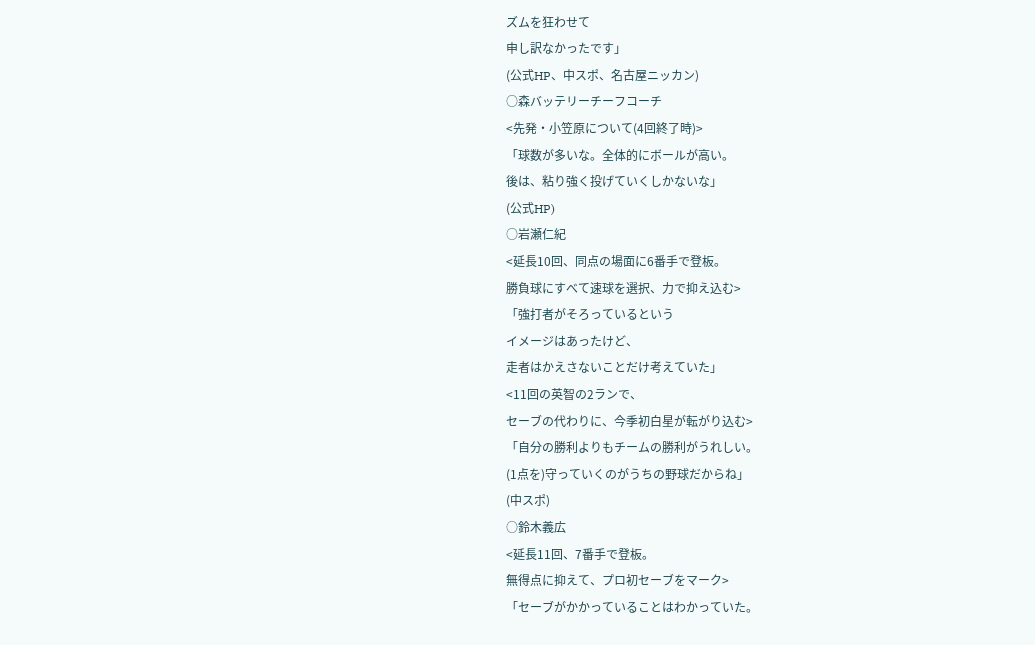ズムを狂わせて
申し訳なかったです」
(公式HP、中スポ、名古屋ニッカン)
○森バッテリーチーフコーチ
<先発・小笠原について(4回終了時)>
「球数が多いな。全体的にボールが高い。
後は、粘り強く投げていくしかないな」
(公式HP)
○岩瀬仁紀
<延長10回、同点の場面に6番手で登板。
勝負球にすべて速球を選択、力で抑え込む>
「強打者がそろっているという
イメージはあったけど、
走者はかえさないことだけ考えていた」
<11回の英智の2ランで、
セーブの代わりに、今季初白星が転がり込む>
「自分の勝利よりもチームの勝利がうれしい。
(1点を)守っていくのがうちの野球だからね」
(中スポ)
○鈴木義広
<延長11回、7番手で登板。
無得点に抑えて、プロ初セーブをマーク>
「セーブがかかっていることはわかっていた。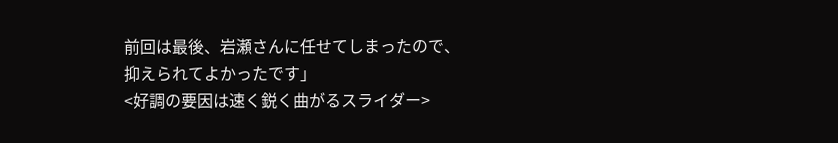前回は最後、岩瀬さんに任せてしまったので、
抑えられてよかったです」
<好調の要因は速く鋭く曲がるスライダー>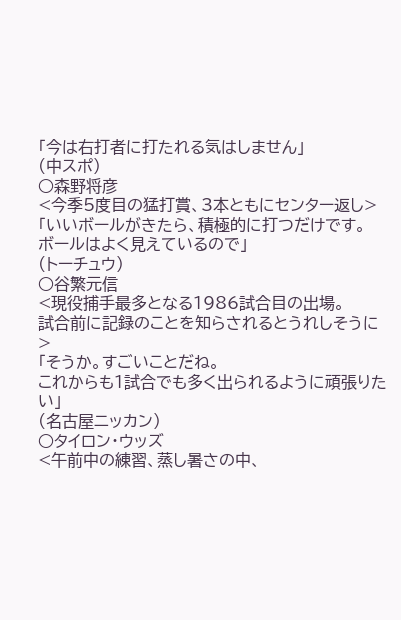「今は右打者に打たれる気はしません」
(中スポ)
○森野将彦
<今季5度目の猛打賞、3本ともにセンター返し>
「いいボールがきたら、積極的に打つだけです。
ボールはよく見えているので」
(トーチュウ)
○谷繁元信
<現役捕手最多となる1986試合目の出場。
試合前に記録のことを知らされるとうれしそうに>
「そうか。すごいことだね。
これからも1試合でも多く出られるように頑張りたい」
(名古屋ニッカン)
○タイロン・ウッズ
<午前中の練習、蒸し暑さの中、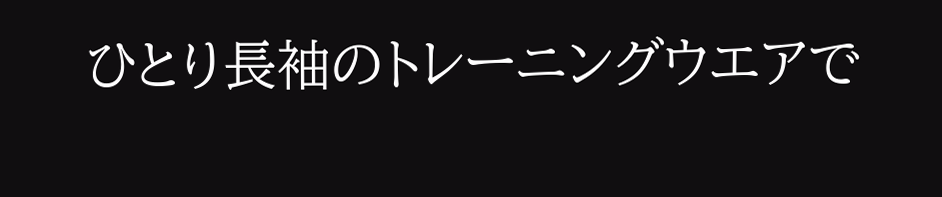ひとり長袖のトレーニングウエアで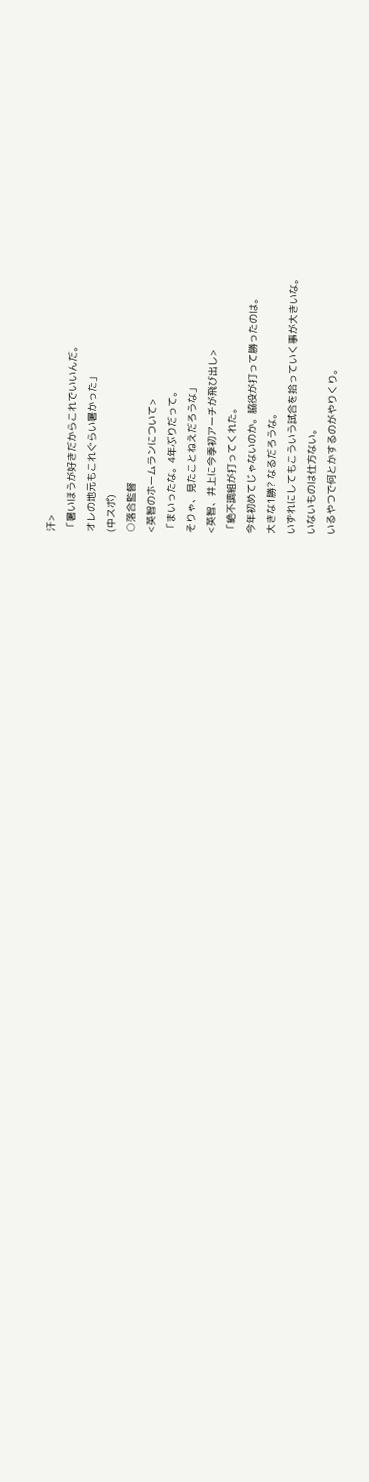汗>
「暑いほうが好きだからこれでいいんだ。
オレの地元もこれぐらい暑かった」
(中スポ)
○落合監督
<英智のホームランについて>
「まいったな。4年ぶりだって。
そりゃ、見たことねえだろうな」
<英智、井上に今季初アーチが飛び出し>
「絶不調組が打ってくれた。
今年初めてじゃないのか。脇役が打って勝ったのは。
大きな1勝? なるだろうな。
いずれにしてもこういう試合を拾っていく事が大きいな。
いないものは仕方ない。
いるやつで何とかするのがやりくり。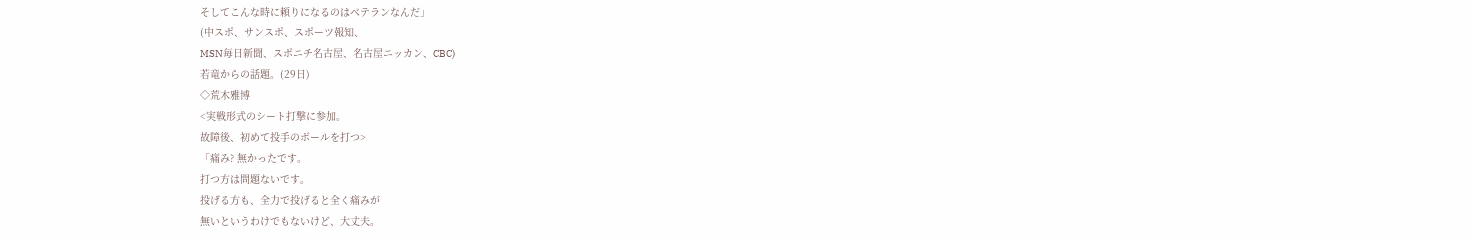そしてこんな時に頼りになるのはベテランなんだ」
(中スポ、サンスポ、スポーツ報知、
MSN毎日新聞、スポニチ名古屋、名古屋ニッカン、CBC)
若竜からの話題。(29日)
◇荒木雅博
<実戦形式のシート打撃に参加。
故障後、初めて投手のボールを打つ>
「痛み? 無かったです。
打つ方は問題ないです。
投げる方も、全力で投げると全く痛みが
無いというわけでもないけど、大丈夫。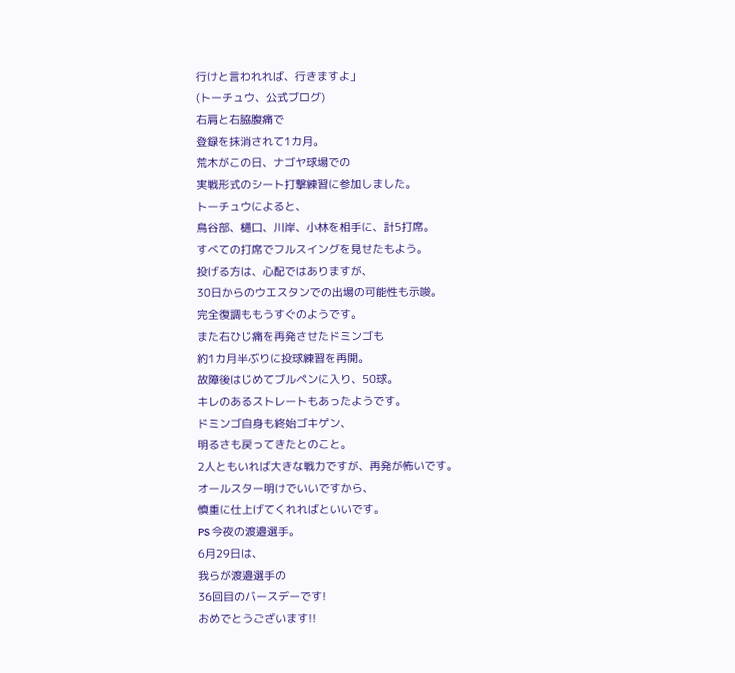行けと言われれば、行きますよ」
(トーチュウ、公式ブログ)
右肩と右脇腹痛で
登録を抹消されて1カ月。
荒木がこの日、ナゴヤ球場での
実戦形式のシート打撃練習に参加しました。
トーチュウによると、
鳥谷部、樋口、川岸、小林を相手に、計5打席。
すべての打席でフルスイングを見せたもよう。
投げる方は、心配ではありますが、
30日からのウエスタンでの出場の可能性も示唆。
完全復調ももうすぐのようです。
また右ひじ痛を再発させたドミンゴも
約1カ月半ぶりに投球練習を再開。
故障後はじめてブルペンに入り、50球。
キレのあるストレートもあったようです。
ドミンゴ自身も終始ゴキゲン、
明るさも戻ってきたとのこと。
2人ともいれば大きな戦力ですが、再発が怖いです。
オールスター明けでいいですから、
慎重に仕上げてくれればといいです。
PS 今夜の渡邉選手。
6月29日は、
我らが渡邉選手の
36回目のバースデーです!
おめでとうございます!!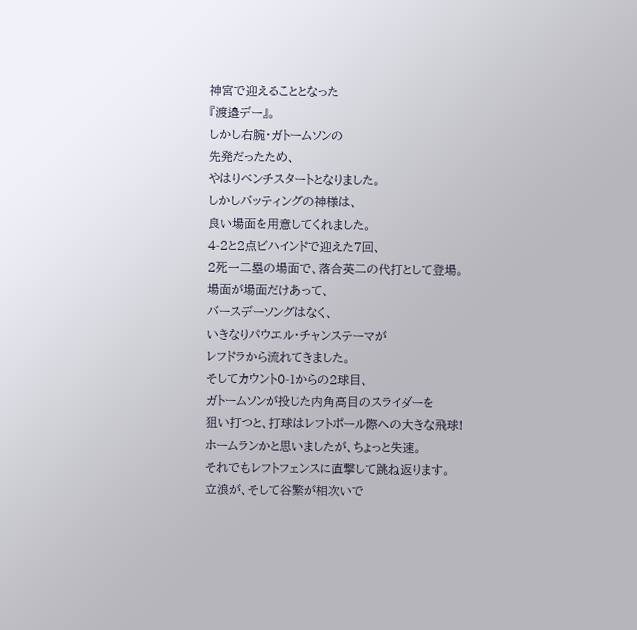神宮で迎えることとなった
『渡邉デー』。
しかし右腕・ガトームソンの
先発だったため、
やはりベンチスタートとなりました。
しかしバッティングの神様は、
良い場面を用意してくれました。
4-2と2点ビハインドで迎えた7回、
2死一二塁の場面で、落合英二の代打として登場。
場面が場面だけあって、
バースデーソングはなく、
いきなりパウエル・チャンステーマが
レフドラから流れてきました。
そしてカウント0-1からの2球目、
ガトームソンが投じた内角高目のスライダーを
狙い打つと、打球はレフトポール際への大きな飛球!
ホームランかと思いましたが、ちょっと失速。
それでもレフトフェンスに直撃して跳ね返ります。
立浪が、そして谷繁が相次いで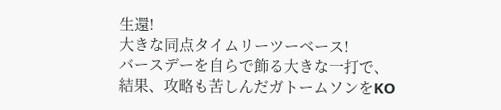生還!
大きな同点タイムリーツーベース!
バースデーを自らで飾る大きな一打で、
結果、攻略も苦しんだガトームソンをKO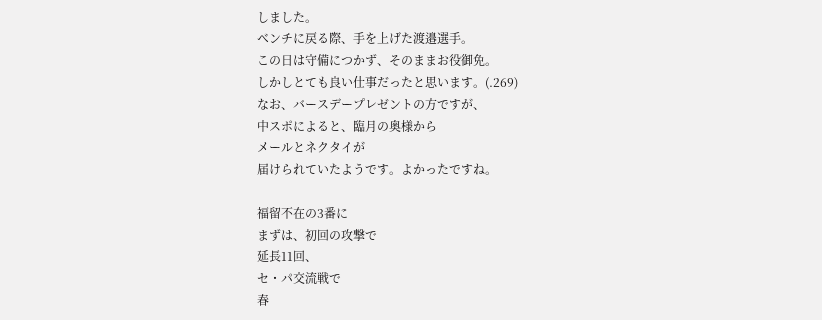しました。
ベンチに戻る際、手を上げた渡邉選手。
この日は守備につかず、そのままお役御免。
しかしとても良い仕事だったと思います。(.269)
なお、バースデープレゼントの方ですが、
中スポによると、臨月の奥様から
メールとネクタイが
届けられていたようです。よかったですね。

福留不在の3番に
まずは、初回の攻撃で
延長11回、
セ・パ交流戦で
春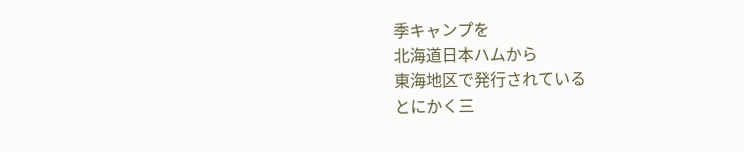季キャンプを
北海道日本ハムから
東海地区で発行されている
とにかく三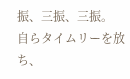振、三振、三振。
自らタイムリーを放ち、